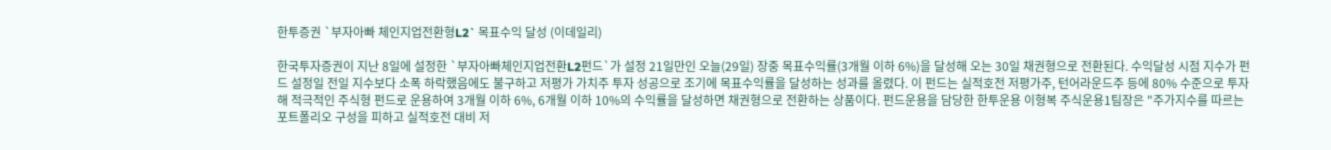한투증권 `부자아빠 체인지업전환형L2` 목표수익 달성 (이데일리)

한국투자증권이 지난 8일에 설정한 `부자아빠체인지업전환L2펀드`가 설정 21일만인 오늘(29일) 장중 목표수익률(3개월 이하 6%)을 달성해 오는 30일 채권형으로 전환된다. 수익달성 시점 지수가 펀드 설정일 전일 지수보다 소폭 하락했음에도 불구하고 저평가 가치주 투자 성공으로 조기에 목표수익률을 달성하는 성과를 올렸다. 이 펀드는 실적호전 저평가주, 턴어라운드주 등에 80% 수준으로 투자해 적극적인 주식형 펀드로 운용하여 3개월 이하 6%, 6개월 이하 10%의 수익률을 달성하면 채권형으로 전환하는 상품이다. 펀드운용을 담당한 한투운용 이형복 주식운용1팀장은 "주가지수를 따르는 포트폴리오 구성을 피하고 실적호전 대비 저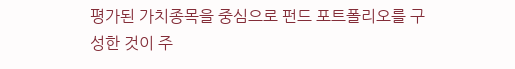평가된 가치종목을 중심으로 펀드 포트폴리오를 구성한 것이 주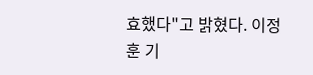효했다"고 밝혔다. 이정훈 기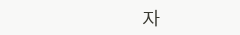자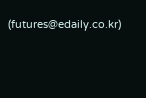(futures@edaily.co.kr)